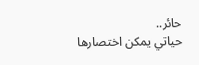حائر..
حياتي يمكن اختصارها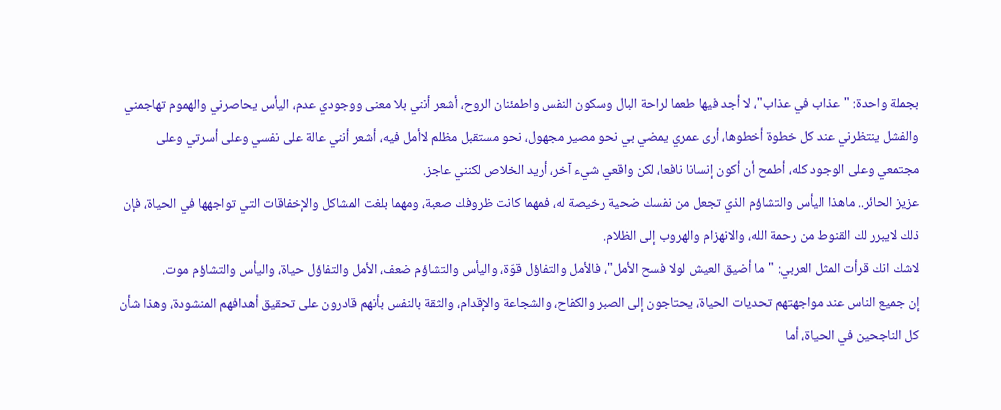بجملة واحدة: "عذاب في عذاب"، لا أجد فيها طعما لراحة البال وسكون النفس واطمئنان الروح، أشعر أنني بلا معنى ووجودي عدم، اليأس يحاصرني والهموم تهاجمني والفشل ينتظرني عند كل خطوة أخطوها، أرى عمري يمضي بي نحو مصير مجهول، نحو مستقبل مظلم لاأمل فيه، أشعر أنني عالة على نفسي وعلى أسرتي وعلى مجتمعي وعلى الوجود كله، أطمح أن أكون إنسانا نافعا، لكن واقعي شيء آخر، أريد الخلاص لكنني عاجز.
عزيز الحائر.. ماهذا اليأس والتشاؤم الذي تجعل من نفسك ضحية رخيصة له، فمهما كانت ظروفك صعبة، ومهما بلغت المشاكل والإخفاقات التي تواجهها في الحياة، فإن ذلك لايبرر لك القنوط من رحمة الله، والانهزام والهروب إلى الظلام.
لاشك انك قرأت المثل العربي: "ما أضيق العيش لولا فسح الأمل"، فالأمل والتفاؤل قوّة، واليأس والتشاؤم ضعف، الأمل والتفاؤل حياة، واليأس والتشاؤم موت.
إن جميع الناس عند مواجهتهم تحديات الحياة، يحتاجون إلى الصبر والكفاح، والشجاعة والإقدام، والثقة بالنفس بأنهم قادرون على تحقيق أهدافهم المنشودة، وهذا شأن كل الناجحين في الحياة، أما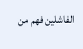الفاشلين فهم من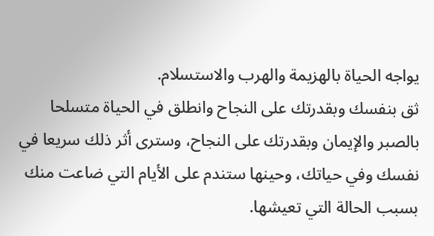يواجه الحياة بالهزيمة والهرب والاستسلام.
ثق بنفسك وبقدرتك على النجاح وانطلق في الحياة متسلحا بالصبر والإيمان وبقدرتك على النجاح، وسترى أثر ذلك سريعا في نفسك وفي حياتك، وحينها ستندم على الأيام التي ضاعت منك بسبب الحالة التي تعيشها.